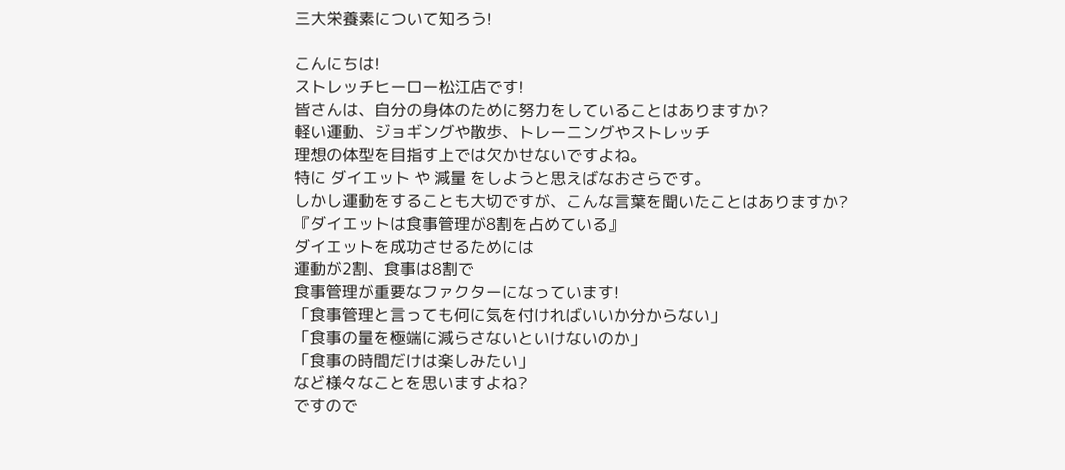三大栄養素について知ろう!

こんにちは!
ストレッチヒーロー松江店です!
皆さんは、自分の身体のために努力をしていることはありますか?
軽い運動、ジョギングや散歩、トレーニングやストレッチ
理想の体型を目指す上では欠かせないですよね。
特に ダイエット や 減量 をしようと思えばなおさらです。
しかし運動をすることも大切ですが、こんな言葉を聞いたことはありますか?
『ダイエットは食事管理が8割を占めている』
ダイエットを成功させるためには
運動が2割、食事は8割で
食事管理が重要なファクターになっています!
「食事管理と言っても何に気を付ければいいか分からない」
「食事の量を極端に減らさないといけないのか」
「食事の時間だけは楽しみたい」
など様々なことを思いますよね?
ですので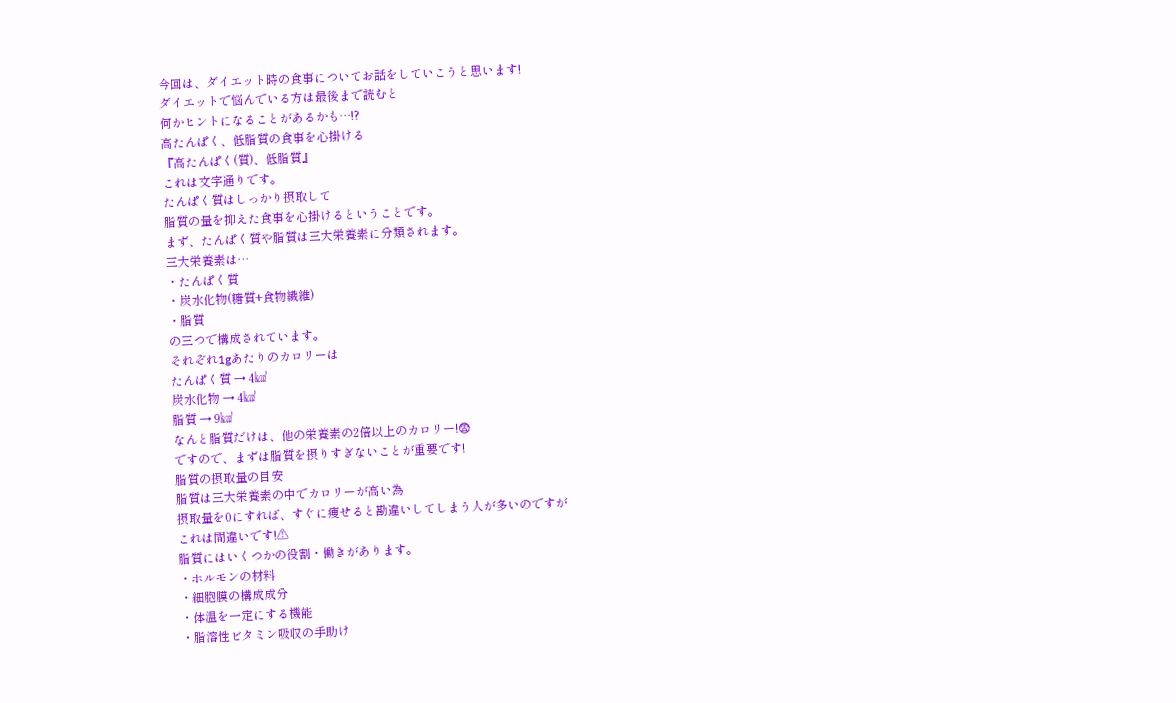今回は、ダイエット時の食事についてお話をしていこうと思います!
ダイエットで悩んでいる方は最後まで読むと
何かヒントになることがあるかも…!?
高たんぱく、低脂質の食事を心掛ける
『高たんぱく(質)、低脂質』
これは文字通りです。
たんぱく質はしっかり摂取して
脂質の量を抑えた食事を心掛けるということです。
まず、たんぱく質や脂質は三大栄養素に分類されます。
三大栄養素は…
・たんぱく質
・炭水化物(糖質+食物繊維)
・脂質
の三つで構成されています。
それぞれ1gあたりのカロリーは
たんぱく質 → 4㎉
炭水化物 → 4㎉
脂質 → 9㎉
なんと脂質だけは、他の栄養素の2倍以上のカロリー!😨
ですので、まずは脂質を摂りすぎないことが重要です!
脂質の摂取量の目安
脂質は三大栄養素の中でカロリーが高い為
摂取量を0にすれば、すぐに痩せると勘違いしてしまう人が多いのですが
これは間違いです!⚠
脂質にはいくつかの役割・働きがあります。
・ホルモンの材料
・細胞膜の構成成分
・体温を一定にする機能
・脂溶性ビタミン吸収の手助け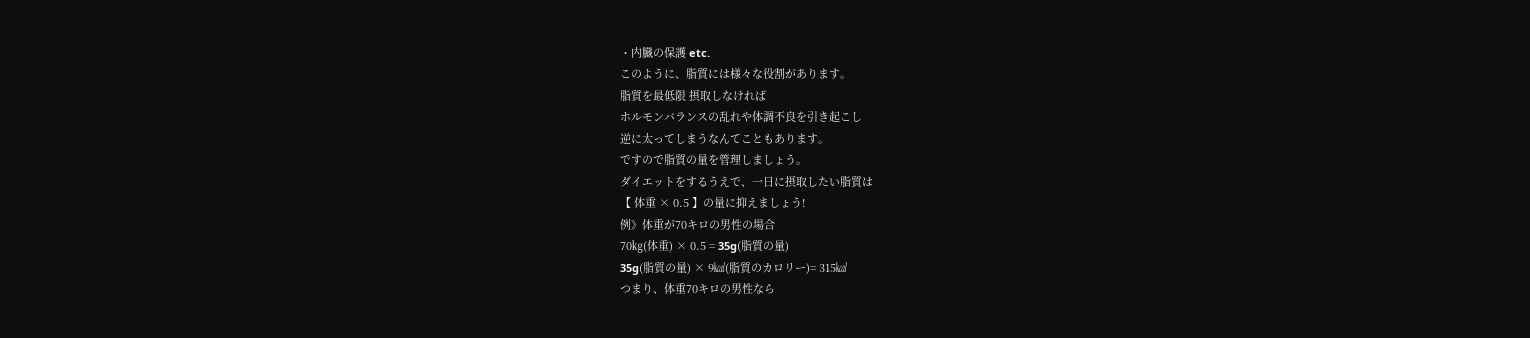・内臓の保護 etc.
このように、脂質には様々な役割があります。
脂質を最低限 摂取しなければ
ホルモンバランスの乱れや体調不良を引き起こし
逆に太ってしまうなんてこともあります。
ですので脂質の量を管理しましょう。
ダイエットをするうえで、一日に摂取したい脂質は
【 体重 × 0.5 】の量に抑えましょう!
例》体重が70キロの男性の場合
70㎏(体重) × 0.5 = 35g(脂質の量)
35g(脂質の量) × 9㎉(脂質のカロリー)= 315㎉
つまり、体重70キロの男性なら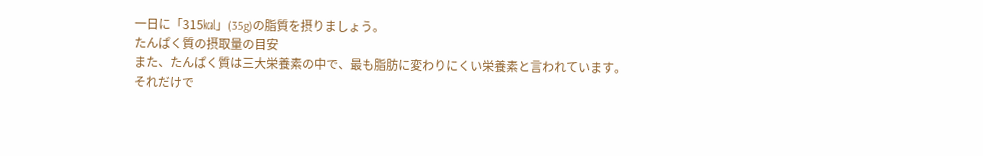一日に「315㎉」(35g)の脂質を摂りましょう。
たんぱく質の摂取量の目安
また、たんぱく質は三大栄養素の中で、最も脂肪に変わりにくい栄養素と言われています。
それだけで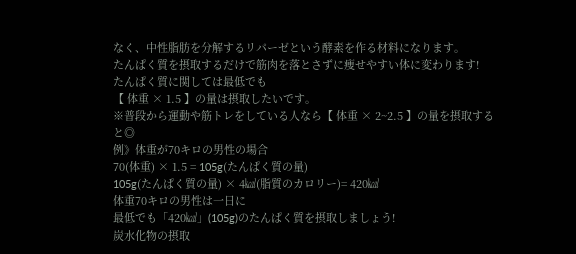なく、中性脂肪を分解するリパーゼという酵素を作る材料になります。
たんぱく質を摂取するだけで筋肉を落とさずに痩せやすい体に変わります!
たんぱく質に関しては最低でも
【 体重 × 1.5 】の量は摂取したいです。
※普段から運動や筋トレをしている人なら【 体重 × 2~2.5 】の量を摂取すると◎
例》体重が70キロの男性の場合
70(体重) × 1.5 = 105g(たんぱく質の量)
105g(たんぱく質の量) × 4㎉(脂質のカロリー)= 420㎉
体重70キロの男性は一日に
最低でも「420㎉」(105g)のたんぱく質を摂取しましょう!
炭水化物の摂取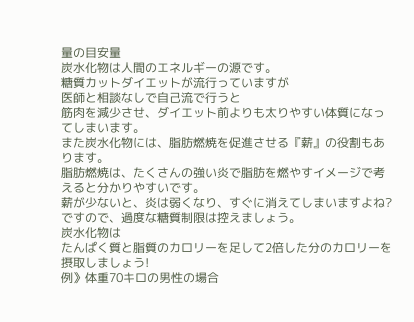量の目安量
炭水化物は人間のエネルギーの源です。
糖質カットダイエットが流行っていますが
医師と相談なしで自己流で行うと
筋肉を減少させ、ダイエット前よりも太りやすい体質になってしまいます。
また炭水化物には、脂肪燃焼を促進させる『薪』の役割もあります。
脂肪燃焼は、たくさんの強い炎で脂肪を燃やすイメージで考えると分かりやすいです。
薪が少ないと、炎は弱くなり、すぐに消えてしまいますよね?
ですので、過度な糖質制限は控えましょう。
炭水化物は
たんぱく質と脂質のカロリーを足して2倍した分のカロリーを摂取しましょう!
例》体重70キロの男性の場合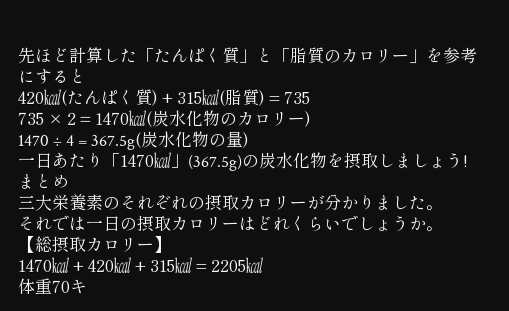先ほど計算した「たんぱく質」と「脂質のカロリー」を参考にすると
420㎉(たんぱく質) + 315㎉(脂質) = 735
735 × 2 = 1470㎉(炭水化物のカロリー)
1470 ÷ 4 = 367.5g(炭水化物の量)
一日あたり「1470㎉」(367.5g)の炭水化物を摂取しましょう!
まとめ
三大栄養素のそれぞれの摂取カロリーが分かりました。
それでは一日の摂取カロリーはどれくらいでしょうか。
【総摂取カロリー】
1470㎉ + 420㎉ + 315㎉ = 2205㎉
体重70キ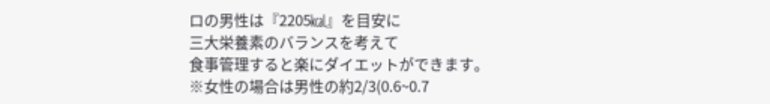ロの男性は『2205㎉』を目安に
三大栄養素のバランスを考えて
食事管理すると楽にダイエットができます。
※女性の場合は男性の約2/3(0.6~0.7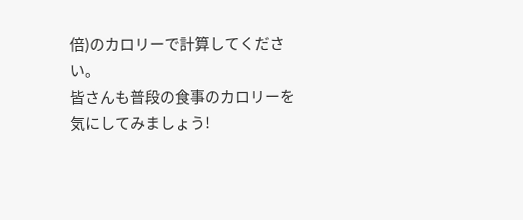倍)のカロリーで計算してください。
皆さんも普段の食事のカロリーを気にしてみましょう!